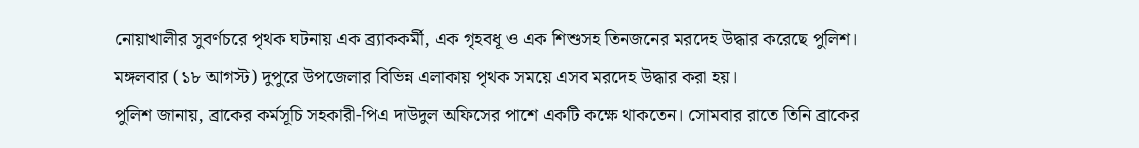নোয়াখালীর সুবর্ণচরে পৃথক ঘটনায় এক ব্র্যাককর্মী, এক গৃহবধূ ও এক শিশুসহ তিনজনের মরদেহ উদ্ধার করেছে পুলিশ।
মঙ্গলবার (১৮ আগস্ট) দুপুরে উপজেলার বিভিন্ন এলাকায় পৃথক সময়ে এসব মরদেহ উদ্ধার করা হয়।
পুলিশ জানায়, ব্রাকের কর্মসূচি সহকারী-পিএ দাউদুল অফিসের পাশে একটি কক্ষে থাকতেন। সোমবার রাতে তিনি ব্রাকের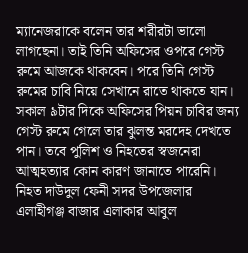ম্যানেজরাকে বলেন তার শরীরটা ভালো লাগছেনা। তাই তিনি অফিসের ওপরে গেস্ট রুমে আজকে থাকবেন। পরে তিনি গেস্ট রুমের চাবি নিয়ে সেখানে রাতে থাকতে যান। সকাল ৯টার দিকে অফিসের পিয়ন চাবির জন্য গেস্ট রুমে গেলে তার ঝুলন্ত মরদেহ দেখতে পান। তবে পুলিশ ও নিহতের স্বজনেরা আত্মহত্যার কোন কারণ জানাতে পারেনি।
নিহত দাউদুল ফেনী সদর উপজেলার এলাহীগঞ্জ বাজার এলাকার আবুল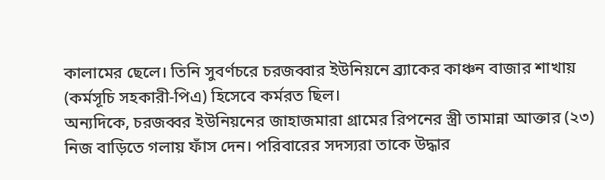কালামের ছেলে। তিনি সুবর্ণচরে চরজব্বার ইউনিয়নে ব্র্যাকের কাঞ্চন বাজার শাখায় (কর্মসূচি সহকারী-পিএ) হিসেবে কর্মরত ছিল।
অন্যদিকে, চরজব্বর ইউনিয়নের জাহাজমারা গ্রামের রিপনের স্ত্রী তামান্না আক্তার (২৩) নিজ বাড়িতে গলায় ফাঁস দেন। পরিবারের সদস্যরা তাকে উদ্ধার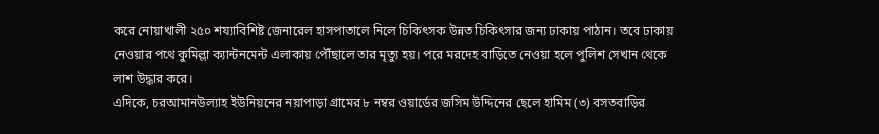করে নোয়াখালী ২৫০ শয্যাবিশিষ্ট জেনারেল হাসপাতালে নিলে চিকিৎসক উন্নত চিকিৎসার জন্য ঢাকায় পাঠান। তবে ঢাকায় নেওয়ার পথে কুমিল্লা ক্যান্টনমেন্ট এলাকায় পৌঁছালে তার মৃত্যু হয়। পরে মরদেহ বাড়িতে নেওয়া হলে পুলিশ সেখান থেকে লাশ উদ্ধার করে।
এদিকে, চরআমানউল্যাহ ইউনিয়নের নয়াপাড়া গ্রামের ৮ নম্বর ওয়ার্ডের জসিম উদ্দিনের ছেলে হামিম (৩) বসতবাড়ির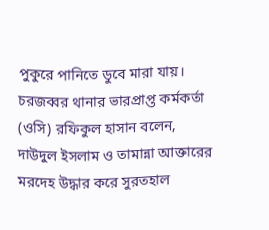পুকুরে পানিতে ডুবে মারা যায়।
চরজব্বর থানার ভারপ্রাপ্ত কর্মকর্তা (ওসি) রফিকুল হাসান বলেন, দাউদুল ইসলাম ও তামান্না আক্তারের মরদেহ উদ্ধার করে সুরতহাল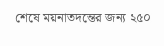শেষে ময়নাতদন্তের জন্য ২৫০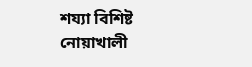শয্যা বিশিষ্ট নোয়াখালী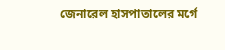জেনারেল হাসপাতালের মর্গে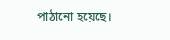পাঠানো হয়েছে।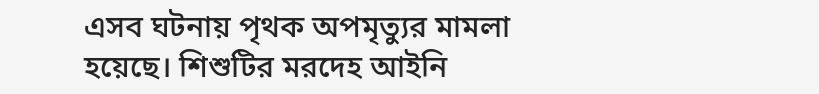এসব ঘটনায় পৃথক অপমৃত্যুর মামলা হয়েছে। শিশুটির মরদেহ আইনি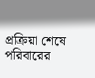প্রক্রিয়া শেষে পরিবারের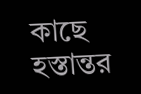কাছে হস্তান্তর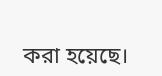করা হয়েছে।